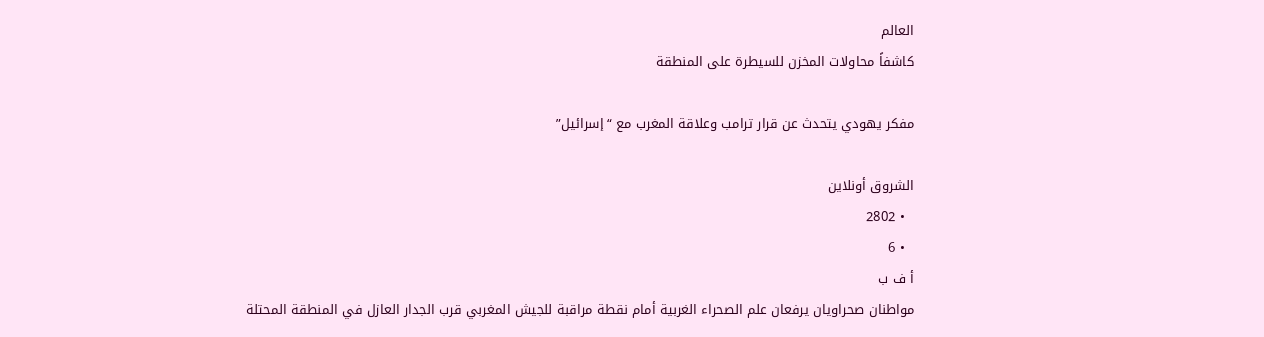العالم
كاشفاً محاولات المخزن للسيطرة على المنطقة

مفكر يهودي يتحدث عن قرار ترامب وعلاقة المغرب مع “إسرائيل”

الشروق أونلاين
  • 2802
  • 6
أ ف ب
مواطنان صحراويان يرفعان علم الصحراء الغربية أمام نقطة مراقبة للجيش المغربي قرب الجدار العازل في المنطقة المحتلة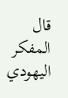قال المفكر اليهودي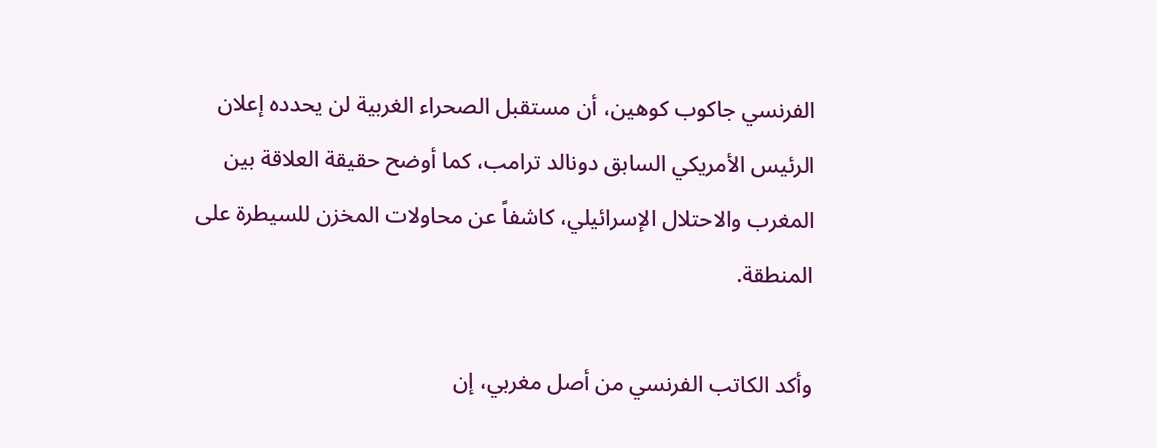الفرنسي جاكوب كوهين، أن مستقبل الصحراء الغربية لن يحدده إعلان الرئيس الأمريكي السابق دونالد ترامب، كما أوضح حقيقة العلاقة بين المغرب والاحتلال الإسرائيلي، كاشفاً عن محاولات المخزن للسيطرة على المنطقة.

وأكد الكاتب الفرنسي من أصل مغربي، إن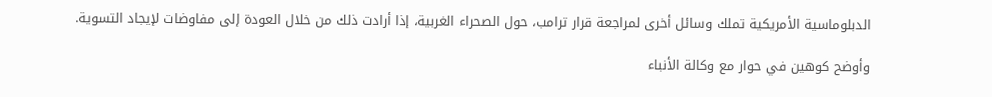الدبلوماسية الأمريكية تملك وسائل أخرى لمراجعة قرار ترامب، حول الصحراء الغربية، إذا أرادت ذلك من خلال العودة إلى مفاوضات لإيجاد التسوية.

وأوضح كوهين في حوار مع وكالة الأنباء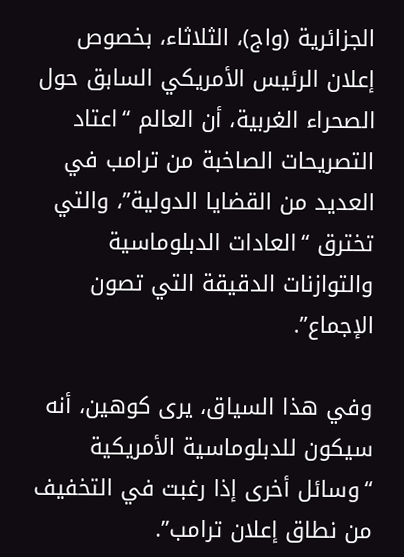الجزائرية (واج)، الثلاثاء، بخصوص إعلان الرئيس الأمريكي السابق حول الصحراء الغربية، أن العالم “اعتاد التصريحات الصاخبة من ترامب في العديد من القضايا الدولية”، والتي تخترق “العادات الدبلوماسية والتوازنات الدقيقة التي تصون الإجماع”.

وفي هذا السياق، يرى كوهين، أنه سيكون للدبلوماسية الأمريكية “وسائل أخرى إذا رغبت في التخفيف من نطاق إعلان ترامب”.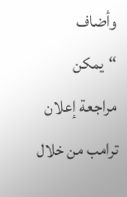وأضاف “يمكن مراجعة إعلان ترامب من خلال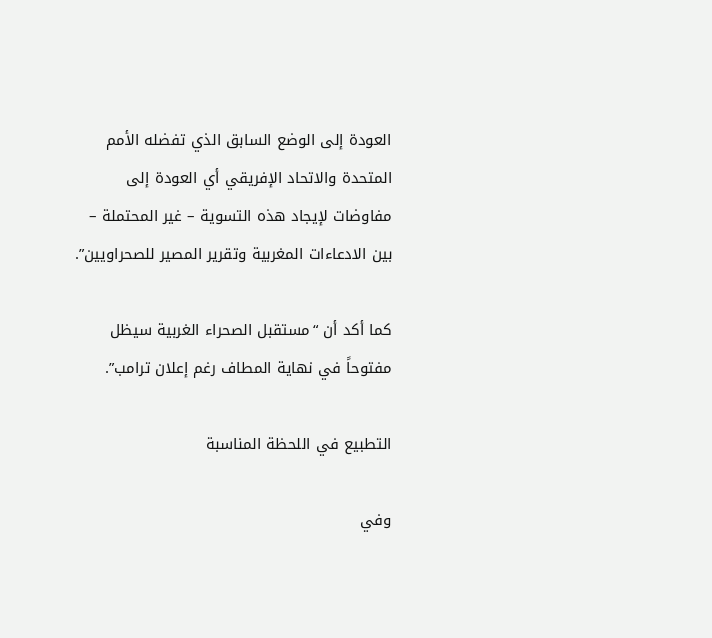العودة إلى الوضع السابق الذي تفضله الأمم المتحدة والاتحاد الإفريقي أي العودة إلى مفاوضات لإيجاد هذه التسوية – غير المحتملة – بين الادعاءات المغربية وتقرير المصير للصحراويين”.

كما أكد أن “مستقبل الصحراء الغربية سيظل مفتوحاً في نهاية المطاف رغم إعلان ترامب”.

التطبيع في اللحظة المناسبة

وفي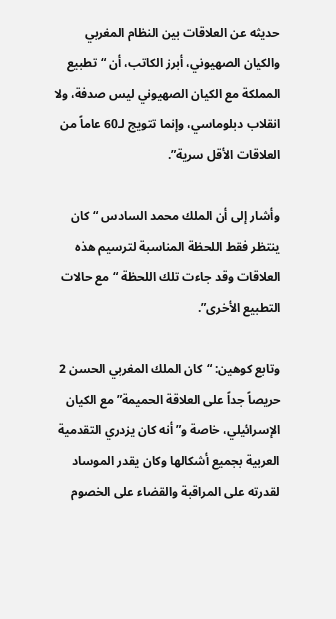حديثه عن العلاقات بين النظام المغربي والكيان الصهيوني، أبرز الكاتب، أن “تطبيع المملكة مع الكيان الصهيوني ليس صدفة، ولا انقلاب دبلوماسي، وإنما تتويج لـ60 عاماً من العلاقات الأقل سرية”.

وأشار إلى أن الملك محمد السادس “كان ينتظر فقط اللحظة المناسبة لترسيم هذه العلاقات وقد جاءت تلك اللحظة “مع حالات التطبيع الأخرى”.

وتابع كوهين: “كان الملك المغربي الحسن 2 حريصاً جداً على العلاقة الحميمة” مع الكيان الإسرائيلي، خاصة و”أنه كان يزدري التقدمية العربية بجميع أشكالها وكان يقدر الموساد لقدرته على المراقبة والقضاء على الخصوم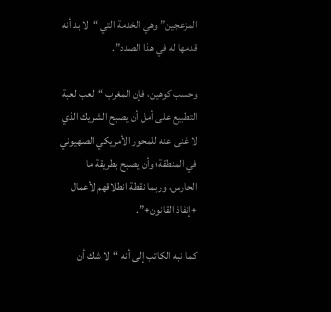المزعجين” وهي الخدمة التي “لا بد أنه قدمها له في هذا الصدد”.

وحسب كوهين، فإن المغرب “لعب لعبة التطبيع على أمل أن يصبح الشريك الذي لا غنى عنه للمحور الأمريكي الصهيوني في المنطقة؛ وأن يصبح بطريقة ما الحارس، وربما نقطة انطلاقهم لأعمال +إنفاذ القانون+”.

كما نبه الكاتب إلى أنه “لا شك أن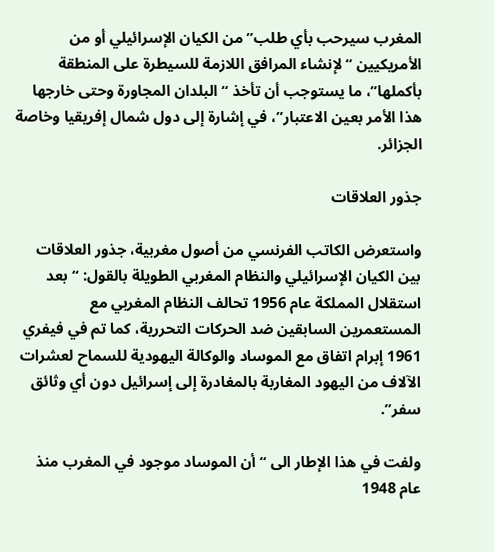المغرب سيرحب بأي طلب” من الكيان الإسرائيلي أو من الأمريكيين “لإنشاء المرافق اللازمة للسيطرة على المنطقة بأكملها”، ما يستوجب أن تأخذ “البلدان المجاورة وحتى خارجها هذا الأمر بعين الاعتبار”، في إشارة إلى دول شمال إفريقيا وخاصة الجزائر.

جذور العلاقات

واستعرض الكاتب الفرنسي من أصول مغربية، جذور العلاقات بين الكيان الإسرائيلي والنظام المغربي الطويلة بالقول: “بعد استقلال المملكة عام 1956 تحالف النظام المغربي مع المستعمرين السابقين ضد الحركات التحررية، كما تم في فيفري 1961 إبرام اتفاق مع الموساد والوكالة اليهودية للسماح لعشرات الآلاف من اليهود المغاربة بالمغادرة إلى إسرائيل دون أي وثائق سفر”.

ولفت في هذا الإطار الى “أن الموساد موجود في المغرب منذ عام 1948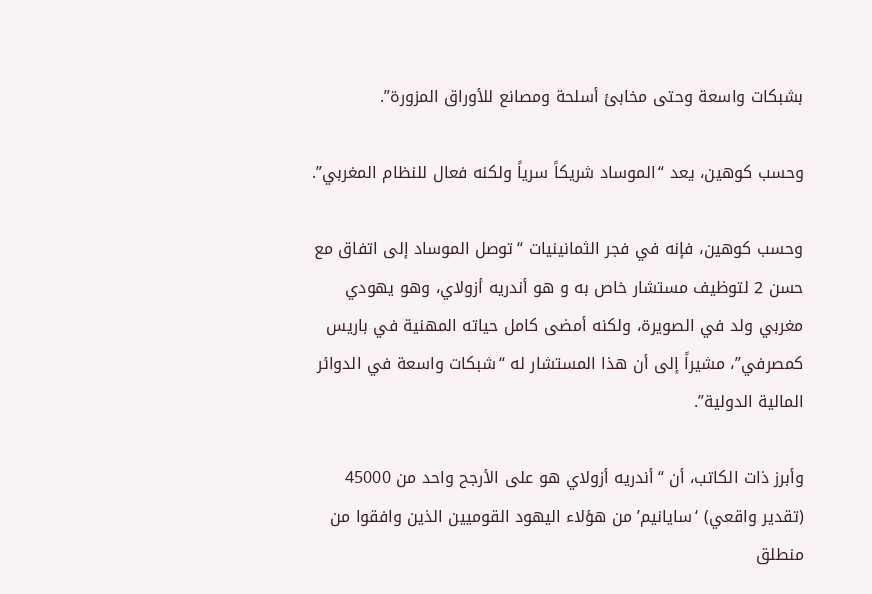بشبكات واسعة وحتى مخابئ أسلحة ومصانع للأوراق المزورة”.

وحسب كوهين، يعد “الموساد شريكاً سرياً ولكنه فعال للنظام المغربي”.

وحسب كوهين، فإنه في فجر الثمانينيات “توصل الموساد إلى اتفاق مع حسن 2 لتوظيف مستشار خاص به و هو أندريه أزولاي، وهو يهودي مغربي ولد في الصويرة، ولكنه أمضى كامل حياته المهنية في باريس كمصرفي”، مشيراً إلى أن هذا المستشار له “شبكات واسعة في الدوائر المالية الدولية”.

وأبرز ذات الكاتب، أن “أندريه أزولاي هو على الأرجح واحد من 45000 (تقدير واقعي) ‘سايانيم’ من هؤلاء اليهود القوميين الذين وافقوا من منطلق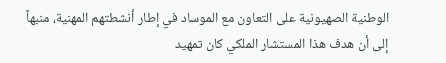الوطنية الصهيونية على التعاون مع الموساد في إطار أنشطتهم المهنية، منبهاً إلى أن هدف هذا المستشار الملكي كان تمهيد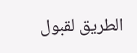الطريق لقبول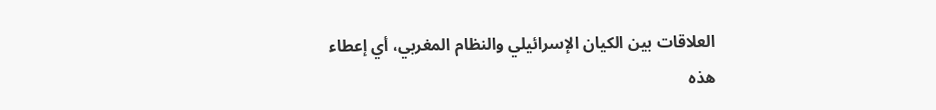العلاقات بين الكيان الإسرائيلي والنظام المغربي، أي إعطاء هذه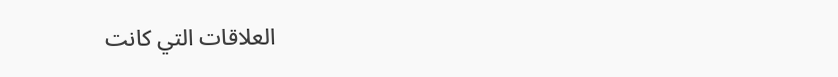العلاقات التي كانت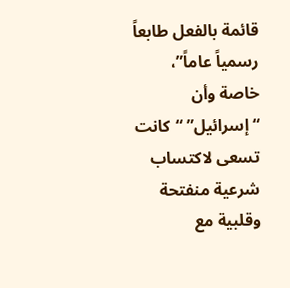قائمة بالفعل طابعاً رسمياً عاماً”، خاصة وأن “إسرائيل” “كانت تسعى لاكتساب شرعية منفتحة وقلبية مع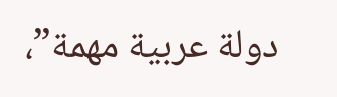دولة عربية مهمة”،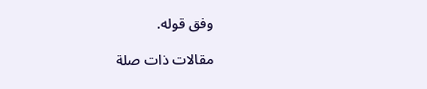وفق قوله.

مقالات ذات صلة